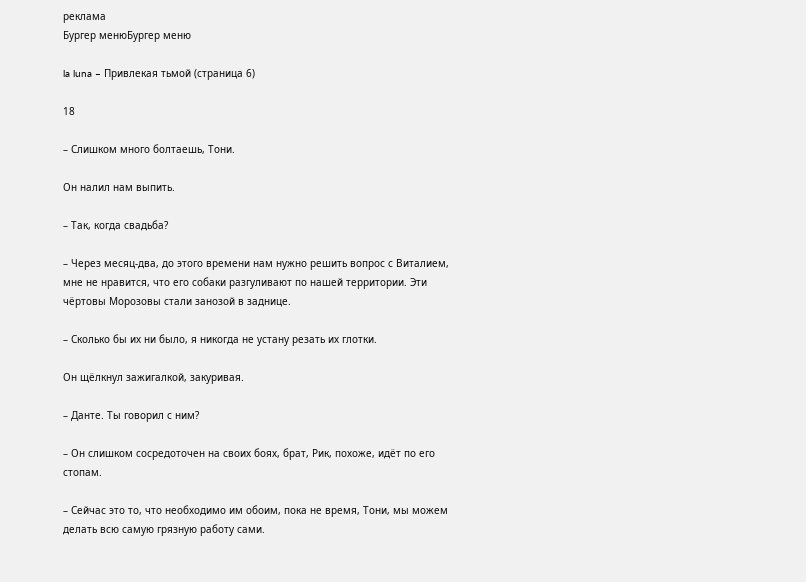реклама
Бургер менюБургер меню

la luna – Привлекая тьмой (страница 6)

18

– Слишком много болтаешь, Тони.

Он налил нам выпить.

– Так, когда свадьба?

– Через месяц-два, до этого времени нам нужно решить вопрос с Виталием, мне не нравится, что его собаки разгуливают по нашей территории. Эти чёртовы Морозовы стали занозой в заднице.

– Сколько бы их ни было, я никогда не устану резать их глотки.

Он щёлкнул зажигалкой, закуривая.

– Данте. Ты говорил с ним?

– Он слишком сосредоточен на своих боях, брат, Рик, похоже, идёт по его стопам.

– Сейчас это то, что необходимо им обоим, пока не время, Тони, мы можем делать всю самую грязную работу сами.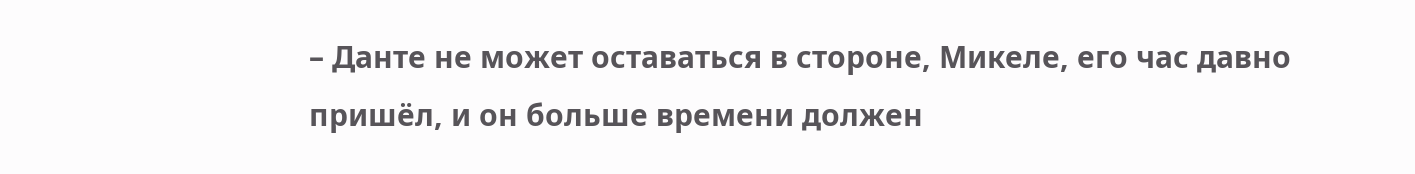– Данте не может оставаться в стороне, Микеле, его час давно пришёл, и он больше времени должен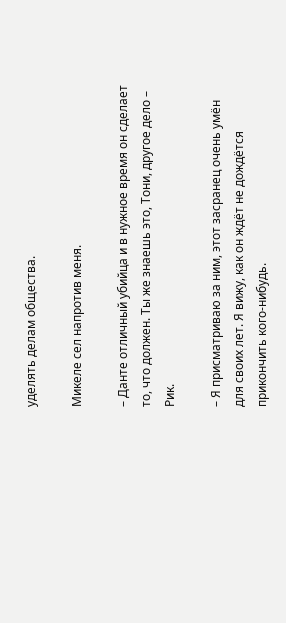уделять делам общества.

Микеле сел напротив меня.

– Данте отличный убийца и в нужное время он сделает то, что должен. Ты же знаешь это, Тони, другое дело – Рик.

– Я присматриваю за ним, этот засранец очень умён для своих лет. Я вижу, как он ждёт не дождётся прикончить кого-нибудь.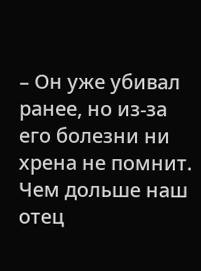– Он уже убивал ранее, но из-за его болезни ни хрена не помнит. Чем дольше наш отец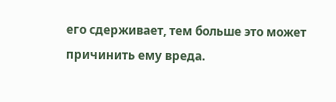его сдерживает, тем больше это может причинить ему вреда.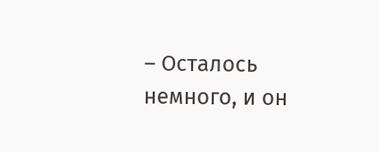– Осталось немного, и он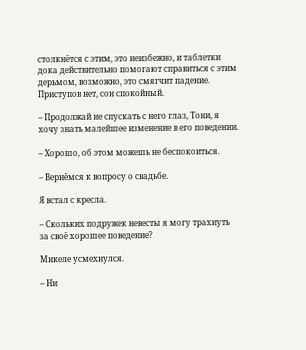столкнётся с этим, это неизбежно, и таблетки дока действительно помогают справиться с этим дерьмом, возможно, это смягчит падение. Приступов нет, сон спокойный.

– Продолжай не спускать с него глаз, Тони, я хочу знать малейшее изменение в его поведении.

– Хорошо, об этом можешь не беспокоиться.

– Вернёмся к вопросу о свадьбе.

Я встал с кресла.

– Скольких подружек невесты я могу трахнуть за своё хорошее поведение?

Микеле усмехнулся.

– Ни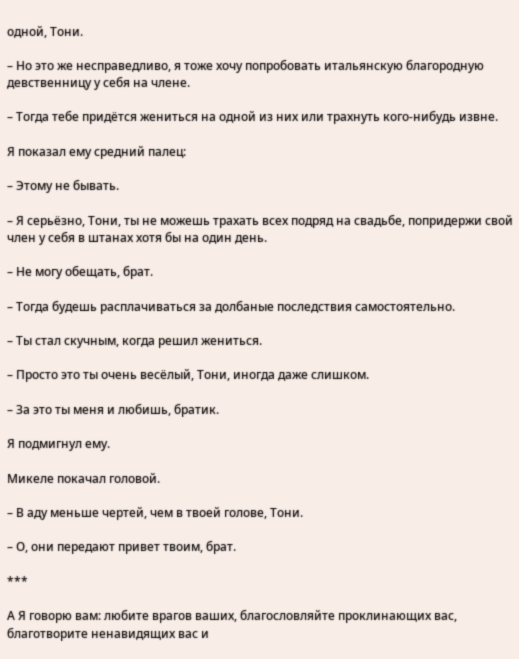одной, Тони.

– Но это же несправедливо, я тоже хочу попробовать итальянскую благородную девственницу у себя на члене.

– Тогда тебе придётся жениться на одной из них или трахнуть кого-нибудь извне.

Я показал ему средний палец:

– Этому не бывать.

– Я серьёзно, Тони, ты не можешь трахать всех подряд на свадьбе, попридержи свой член у себя в штанах хотя бы на один день.

– Не могу обещать, брат.

– Тогда будешь расплачиваться за долбаные последствия самостоятельно.

– Ты стал скучным, когда решил жениться.

– Просто это ты очень весёлый, Тони, иногда даже слишком.

– За это ты меня и любишь, братик.

Я подмигнул ему.

Микеле покачал головой.

– В аду меньше чертей, чем в твоей голове, Тони.

– О, они передают привет твоим, брат.

***

А Я говорю вам: любите врагов ваших, благословляйте проклинающих вас, благотворите ненавидящих вас и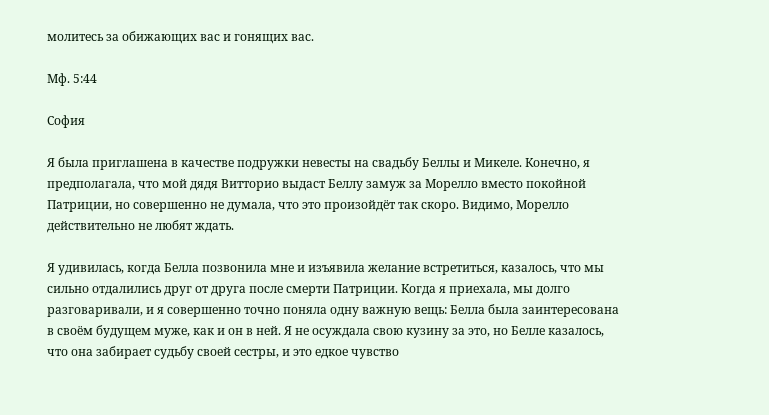молитесь за обижающих вас и гонящих вас.

Мф. 5:44

София

Я была приглашена в качестве подружки невесты на свадьбу Беллы и Микеле. Конечно, я предполагала, что мой дядя Витторио выдаст Беллу замуж за Морелло вместо покойной Патриции, но совершенно не думала, что это произойдёт так скоро. Видимо, Морелло действительно не любят ждать.

Я удивилась, когда Белла позвонила мне и изъявила желание встретиться, казалось, что мы сильно отдалились друг от друга после смерти Патриции. Когда я приехала, мы долго разговаривали, и я совершенно точно поняла одну важную вещь: Белла была заинтересована в своём будущем муже, как и он в ней. Я не осуждала свою кузину за это, но Белле казалось, что она забирает судьбу своей сестры, и это едкое чувство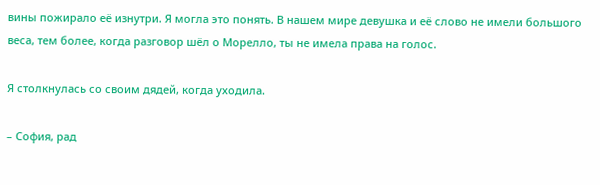вины пожирало её изнутри. Я могла это понять. В нашем мире девушка и её слово не имели большого веса, тем более, когда разговор шёл о Морелло, ты не имела права на голос.

Я столкнулась со своим дядей, когда уходила.

– София, рад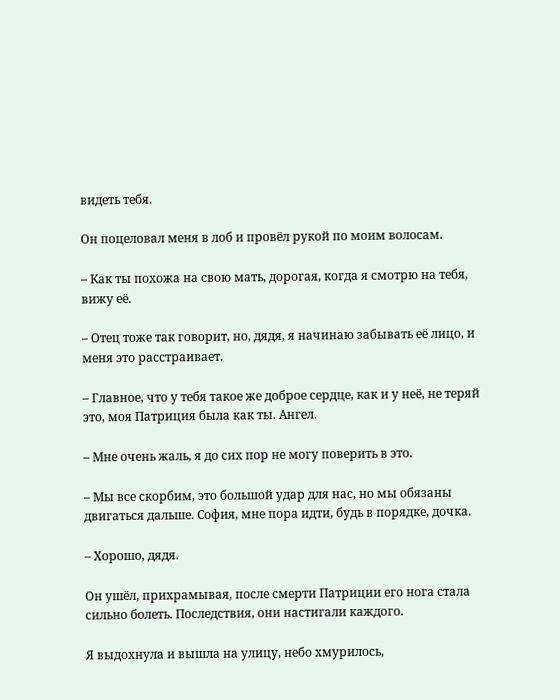видеть тебя.

Он поцеловал меня в лоб и провёл рукой по моим волосам.

– Как ты похожа на свою мать, дорогая, когда я смотрю на тебя, вижу её.

– Отец тоже так говорит, но, дядя, я начинаю забывать её лицо, и меня это расстраивает.

– Главное, что у тебя такое же доброе сердце, как и у неё, не теряй это, моя Патриция была как ты. Ангел.

– Мне очень жаль, я до сих пор не могу поверить в это.

– Мы все скорбим, это большой удар для нас, но мы обязаны двигаться дальше. София, мне пора идти, будь в порядке, дочка.

– Хорошо, дядя.

Он ушёл, прихрамывая, после смерти Патриции его нога стала сильно болеть. Последствия, они настигали каждого.

Я выдохнула и вышла на улицу, небо хмурилось,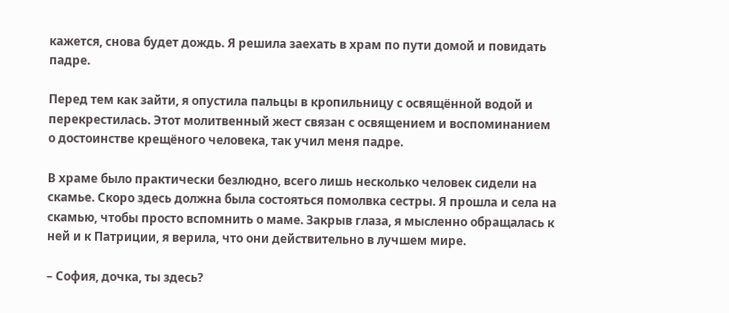кажется, снова будет дождь. Я решила заехать в храм по пути домой и повидать падре.

Перед тем как зайти, я опустила пальцы в кропильницу с освящённой водой и перекрестилась. Этот молитвенный жест связан с освящением и воспоминанием о достоинстве крещёного человека, так учил меня падре.

В храме было практически безлюдно, всего лишь несколько человек сидели на скамье. Скоро здесь должна была состояться помолвка сестры. Я прошла и села на скамью, чтобы просто вспомнить о маме. Закрыв глаза, я мысленно обращалась к ней и к Патриции, я верила, что они действительно в лучшем мире.

– София, дочка, ты здесь?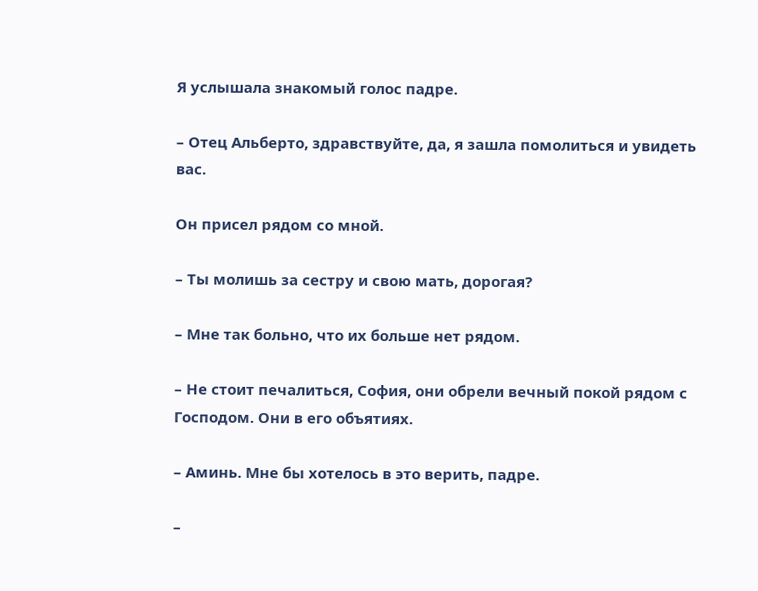Я услышала знакомый голос падре.

– Отец Альберто, здравствуйте, да, я зашла помолиться и увидеть вас.

Он присел рядом со мной.

– Ты молишь за сестру и свою мать, дорогая?

– Мне так больно, что их больше нет рядом.

– Не стоит печалиться, София, они обрели вечный покой рядом с Господом. Они в его объятиях.

– Аминь. Мне бы хотелось в это верить, падре.

–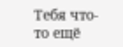Тебя что-то ещё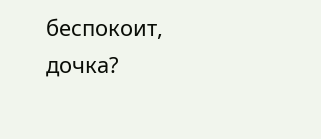беспокоит, дочка?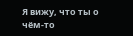Я вижу, что ты о чём-то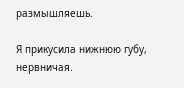размышляешь.

Я прикусила нижнюю губу, нервничая.